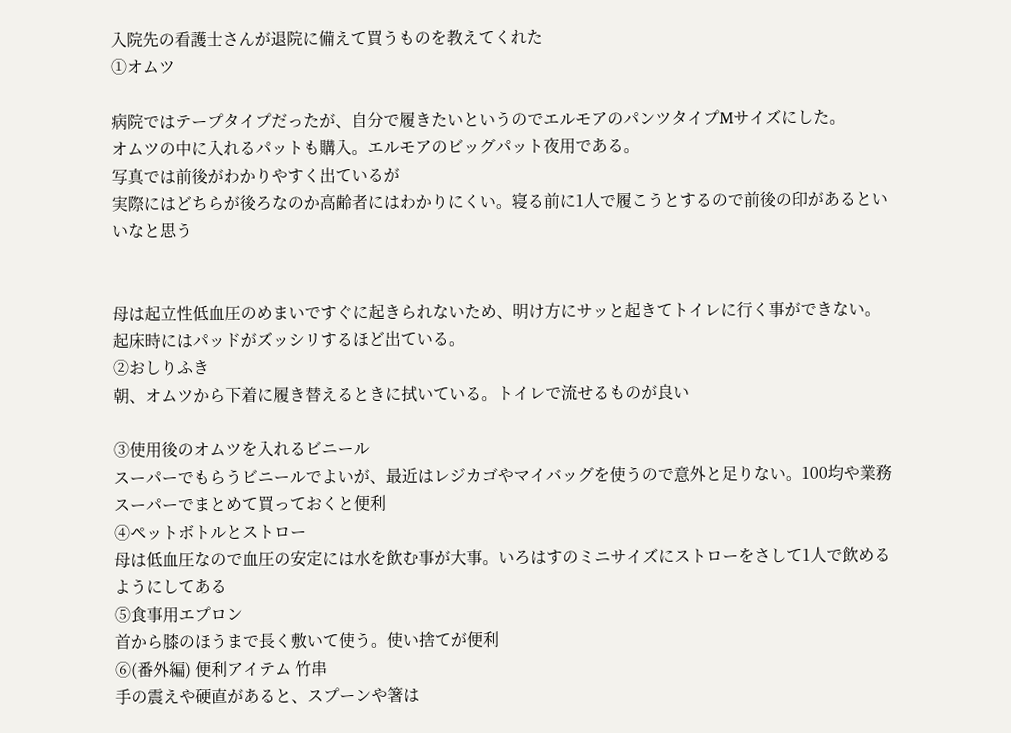入院先の看護士さんが退院に備えて買うものを教えてくれた
①オムツ

病院ではテープタイプだったが、自分で履きたいというのでエルモアのパンツタイプMサイズにした。
オムツの中に入れるパットも購入。エルモアのビッグパット夜用である。
写真では前後がわかりやすく出ているが
実際にはどちらが後ろなのか高齢者にはわかりにくい。寝る前に1人で履こうとするので前後の印があるといいなと思う


母は起立性低血圧のめまいですぐに起きられないため、明け方にサッと起きてトイレに行く事ができない。起床時にはパッドがズッシリするほど出ている。
②おしりふき
朝、オムツから下着に履き替えるときに拭いている。トイレで流せるものが良い

③使用後のオムツを入れるビニール
スーパーでもらうビニールでよいが、最近はレジカゴやマイバッグを使うので意外と足りない。100均や業務スーパーでまとめて買っておくと便利
④ペットボトルとストロー
母は低血圧なので血圧の安定には水を飲む事が大事。いろはすのミニサイズにストローをさして1人で飲めるようにしてある
⑤食事用エプロン
首から膝のほうまで長く敷いて使う。使い捨てが便利
⑥(番外編) 便利アイテム 竹串
手の震えや硬直があると、スプーンや箸は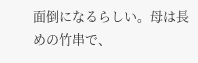面倒になるらしい。母は長めの竹串で、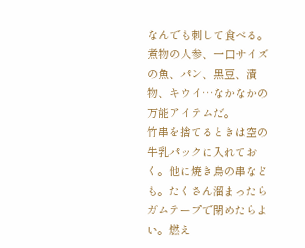なんでも刺して食べる。煮物の人参、一口サイズの魚、パン、黒豆、漬物、キウイ…なかなかの万能アイテムだ。
竹串を捨てるときは空の牛乳パックに入れておく。他に焼き鳥の串なども。たくさん溜まったらガムテープで閉めたらよい。燃え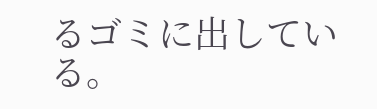るゴミに出している。